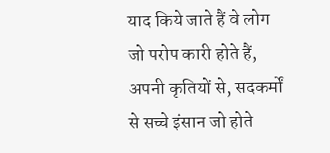याद किये जाते हैं वे लोग
जो परोप कारी होते हैं,
अपनी कृतियों से, सदकर्मों
से सच्चे इंसान जो होते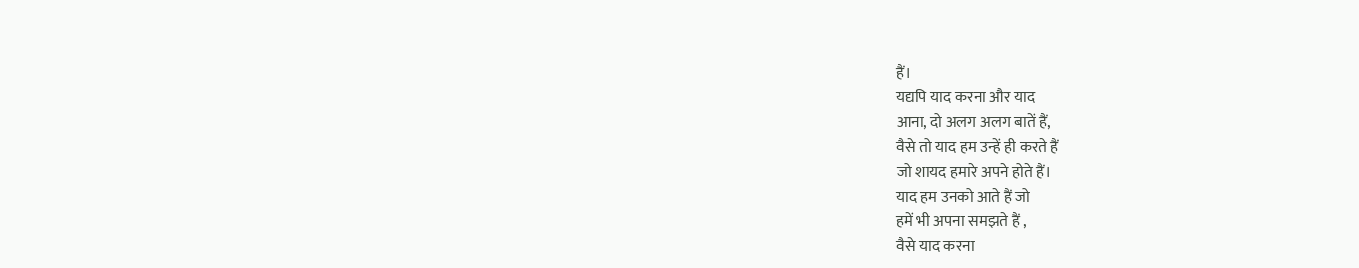हैं।
यद्यपि याद करना और याद
आना, दो अलग अलग बातें हैं,
वैसे तो याद हम उन्हें ही करते हैं
जो शायद हमारे अपने होते हैं।
याद हम उनको आते हैं जो
हमें भी अपना समझते हैं ,
वैसे याद करना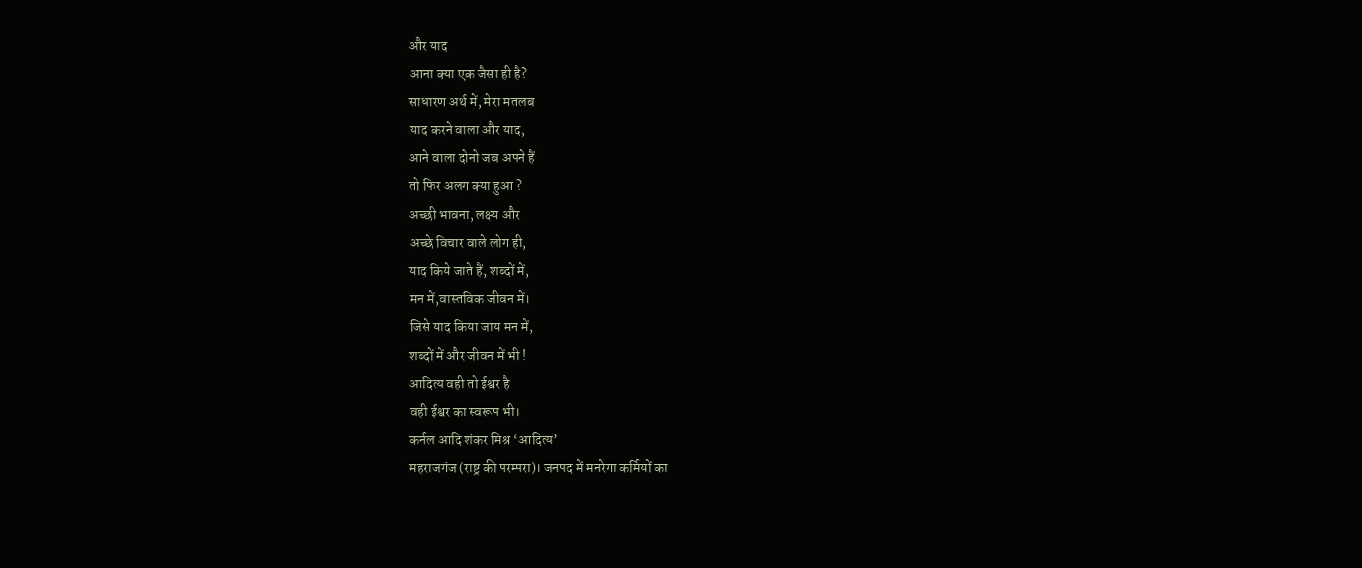और याद
आना क्या एक जैसा ही है?
साधारण अर्थ में, मेरा मतलब
याद करने वाला और याद,
आने वाला दोनो जब अपने हैं
तो फिर अलग क्या हुआ ?
अच्छी भावना, लक्ष्य और
अच्छे विचार वाले लोग ही,
याद किये जाते हैं, शब्दों में,
मन में,वास्तविक जीवन में।
जिसे याद किया जाय मन में,
शब्दों में और जीवन में भी !
आदित्य वही तो ईश्वर है
वही ईश्वर का स्वरूप भी।
कर्नल आदि शंकर मिश्र ‘आदित्य’
महराजगंज (राष्ट्र की परम्परा)। जनपद में मनरेगा कर्मियों का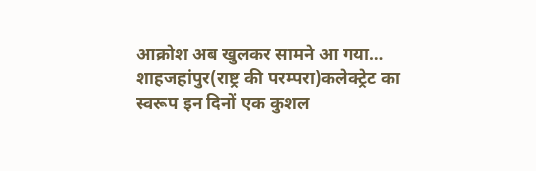आक्रोश अब खुलकर सामने आ गया…
शाहजहांपुर(राष्ट्र की परम्परा)कलेक्ट्रेट का स्वरूप इन दिनों एक कुशल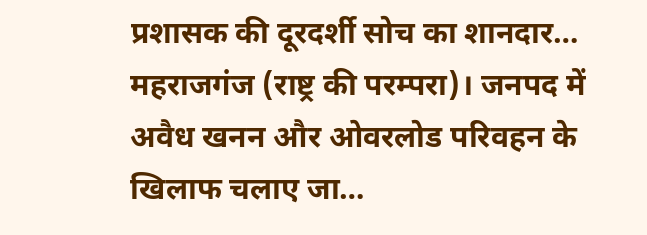प्रशासक की दूरदर्शी सोच का शानदार…
महराजगंज (राष्ट्र की परम्परा)। जनपद में अवैध खनन और ओवरलोड परिवहन के खिलाफ चलाए जा…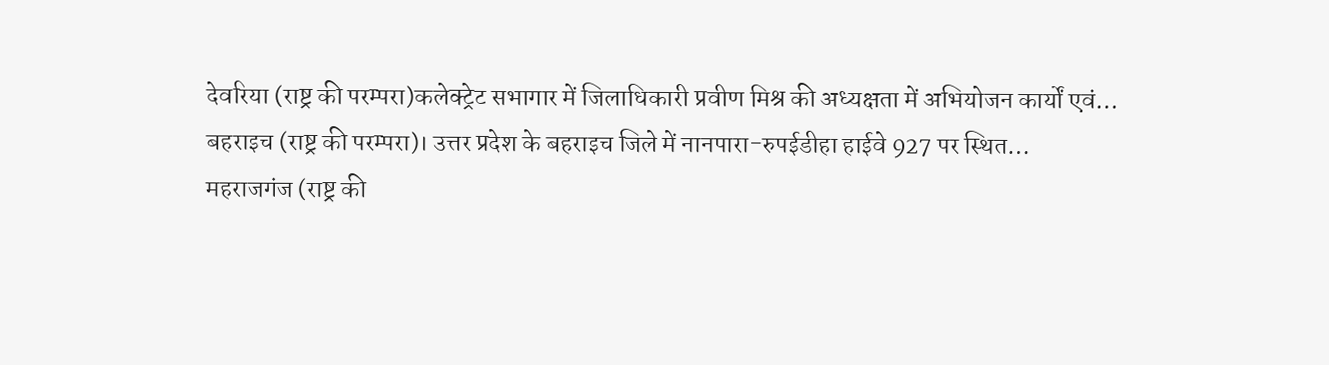देवरिया (राष्ट्र की परम्परा)कलेक्ट्रेट सभागार में जिलाधिकारी प्रवीण मिश्र की अध्यक्षता में अभियोजन कार्यों एवं…
बहराइच (राष्ट्र की परम्परा)। उत्तर प्रदेश के बहराइच जिले में नानपारा-रुपईडीहा हाईवे 927 पर स्थित…
महराजगंज (राष्ट्र की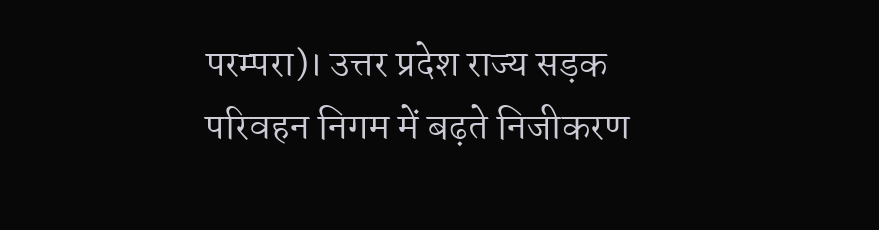परम्परा)। उत्तर प्रदेश राज्य सड़क परिवहन निगम में बढ़ते निजीकरण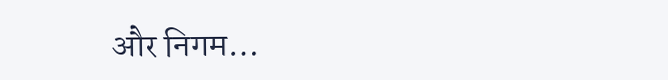और निगम…